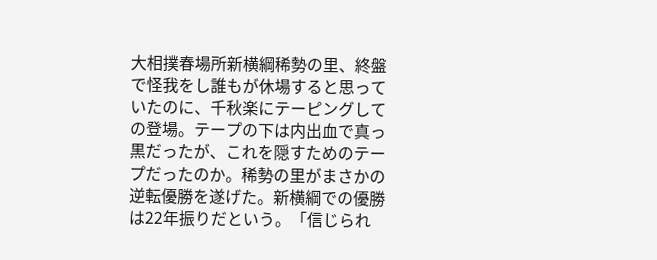大相撲春場所新横綱稀勢の里、終盤で怪我をし誰もが休場すると思っていたのに、千秋楽にテーピングしての登場。テープの下は内出血で真っ黒だったが、これを隠すためのテープだったのか。稀勢の里がまさかの逆転優勝を遂げた。新横綱での優勝は22年振りだという。「信じられ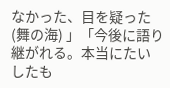なかった、目を疑った(舞の海) 」「今後に語り継がれる。本当にたいしたも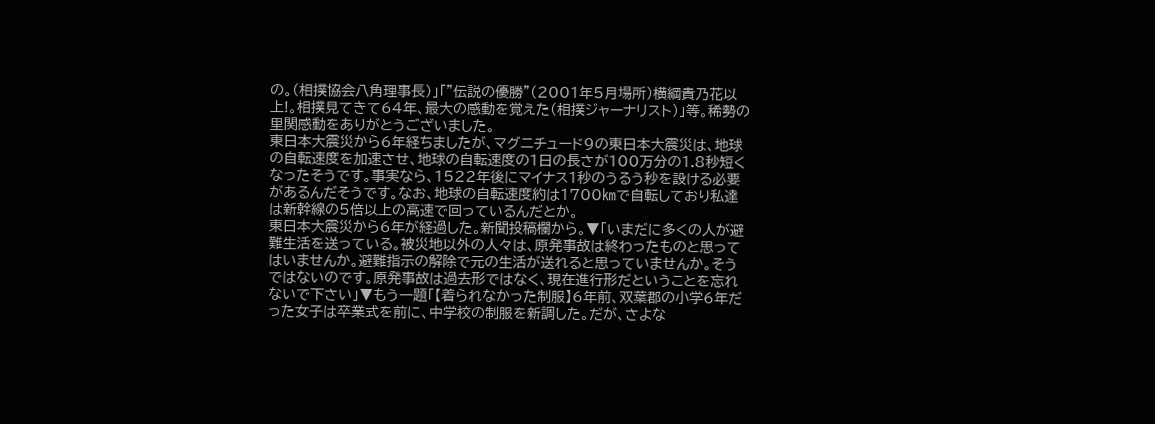の。(相撲協会八角理事長)」「”伝説の優勝”(2001年5月場所)横綱貴乃花以上!。相撲見てきて64年、最大の感動を覚えた(相撲ジャーナリスト)」等。稀勢の里関感動をありがとうございました。
東日本大震災から6年経ちましたが、マグニチュード9の東日本大震災は、地球の自転速度を加速させ、地球の自転速度の1日の長さが100万分の1.8秒短くなったそうです。事実なら、1522年後にマイナス1秒のうるう秒を設ける必要があるんだそうです。なお、地球の自転速度約は1700㎞で自転しており私達は新幹線の5倍以上の高速で回っているんだとか。
東日本大震災から6年が経過した。新聞投稿欄から。▼「いまだに多くの人が避難生活を送っている。被災地以外の人々は、原発事故は終わったものと思ってはいませんか。避難指示の解除で元の生活が送れると思っていませんか。そうではないのです。原発事故は過去形ではなく、現在進行形だということを忘れないで下さい」▼もう一題「【着られなかった制服】6年前、双葉郡の小学6年だった女子は卒業式を前に、中学校の制服を新調した。だが、さよな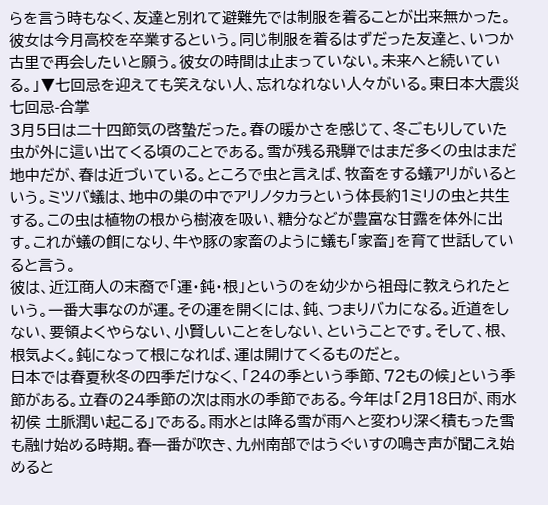らを言う時もなく、友達と別れて避難先では制服を着ることが出来無かった。彼女は今月高校を卒業するという。同じ制服を着るはずだった友達と、いつか古里で再会したいと願う。彼女の時間は止まっていない。未来へと続いている。」▼七回忌を迎えても笑えない人、忘れなれない人々がいる。東日本大震災七回忌-合掌
3月5日は二十四節気の啓蟄だった。春の暖かさを感じて、冬ごもりしていた虫が外に這い出てくる頃のことである。雪が残る飛騨ではまだ多くの虫はまだ地中だが、春は近づいている。ところで虫と言えば、牧畜をする蟻アリがいるという。ミツバ蟻は、地中の巣の中でアリノタカラという体長約1ミリの虫と共生する。この虫は植物の根から樹液を吸い、糖分などが豊富な甘露を体外に出す。これが蟻の餌になり、牛や豚の家畜のように蟻も「家畜」を育て世話していると言う。
彼は、近江商人の末裔で「運・鈍・根」というのを幼少から祖母に教えられたという。一番大事なのが運。その運を開くには、鈍、つまりバカになる。近道をしない、要領よくやらない、小賢しいことをしない、ということです。そして、根、根気よく。鈍になって根になれば、運は開けてくるものだと。
日本では春夏秋冬の四季だけなく、「24の季という季節、72もの候」という季節がある。立春の24季節の次は雨水の季節である。今年は「2月18日が、雨水 初侯 土脈潤い起こる」である。雨水とは降る雪が雨へと変わり深く積もった雪も融け始める時期。春一番が吹き、九州南部ではうぐいすの鳴き声が聞こえ始めると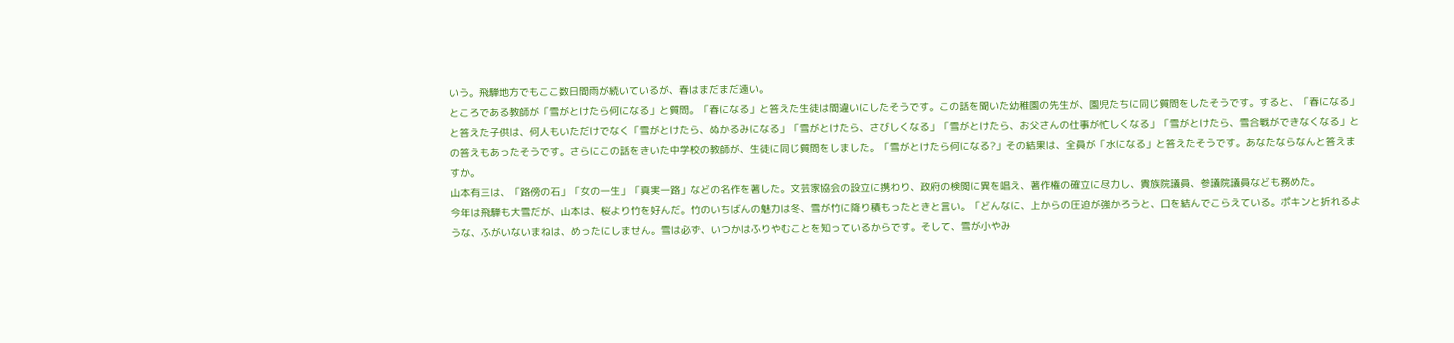いう。飛騨地方でもここ数日間雨が続いているが、春はまだまだ遠い。
ところである教師が「雪がとけたら何になる」と質問。「春になる」と答えた生徒は間違いにしたそうです。この話を聞いた幼稚園の先生が、園児たちに同じ質問をしたそうです。すると、「春になる」と答えた子供は、何人もいただけでなく「雪がとけたら、ぬかるみになる」「雪がとけたら、さびしくなる」「雪がとけたら、お父さんの仕事が忙しくなる」「雪がとけたら、雪合戦ができなくなる」との答えもあったそうです。さらにこの話をきいた中学校の教師が、生徒に同じ質問をしました。「雪がとけたら何になる?」その結果は、全員が「水になる」と答えたそうです。あなたならなんと答えますか。
山本有三は、「路傍の石」「女の一生」「真実一路」などの名作を著した。文芸家協会の設立に携わり、政府の検閲に異を唱え、著作権の確立に尽力し、貴族院議員、参議院議員なども務めた。
今年は飛騨も大雪だが、山本は、桜より竹を好んだ。竹のいちばんの魅力は冬、雪が竹に降り積もったときと言い。「どんなに、上からの圧迫が強かろうと、口を結んでこらえている。ポキンと折れるような、ふがいないまねは、めったにしません。雪は必ず、いつかはふりやむことを知っているからです。そして、雪が小やみ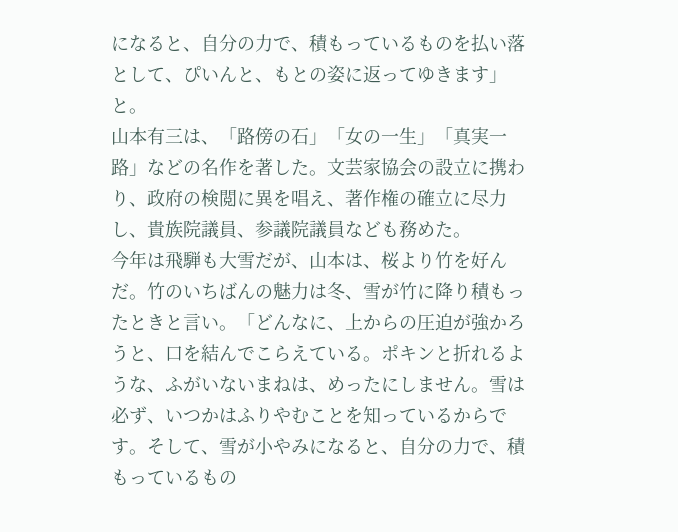になると、自分の力で、積もっているものを払い落として、ぴいんと、もとの姿に返ってゆきます」と。
山本有三は、「路傍の石」「女の一生」「真実一路」などの名作を著した。文芸家協会の設立に携わり、政府の検閲に異を唱え、著作権の確立に尽力し、貴族院議員、参議院議員なども務めた。
今年は飛騨も大雪だが、山本は、桜より竹を好んだ。竹のいちばんの魅力は冬、雪が竹に降り積もったときと言い。「どんなに、上からの圧迫が強かろうと、口を結んでこらえている。ポキンと折れるような、ふがいないまねは、めったにしません。雪は必ず、いつかはふりやむことを知っているからです。そして、雪が小やみになると、自分の力で、積もっているもの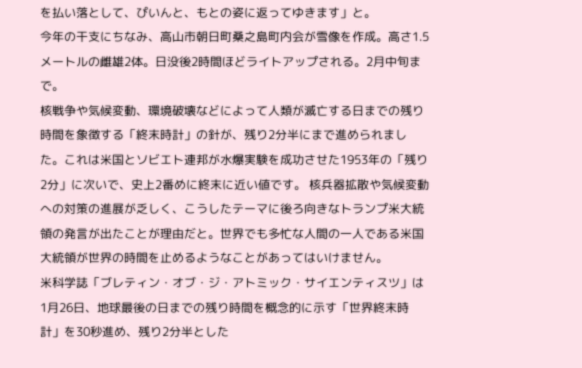を払い落として、ぴいんと、もとの姿に返ってゆきます」と。
今年の干支にちなみ、高山市朝日町桑之島町内会が雪像を作成。高さ1.5メートルの雌雄2体。日没後2時間ほどライトアップされる。2月中旬まで。
核戦争や気候変動、環境破壊などによって人類が滅亡する日までの残り時間を象徴する「終末時計」の針が、残り2分半にまで進められました。これは米国とソビエト連邦が水爆実験を成功させた1953年の「残り2分」に次いで、史上2番めに終末に近い値です。 核兵器拡散や気候変動への対策の進展が乏しく、こうしたテーマに後ろ向きなトランプ米大統領の発言が出たことが理由だと。世界でも多忙な人間の一人である米国大統領が世界の時間を止めるようなことがあってはいけません。
米科学誌「ブレティン・オブ・ジ・アトミック・サイエンティスツ」は1月26日、地球最後の日までの残り時間を概念的に示す「世界終末時計」を30秒進め、残り2分半とした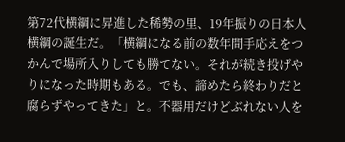第72代横綱に昇進した稀勢の里、19年振りの日本人横綱の誕生だ。「横綱になる前の数年間手応えをつかんで場所入りしても勝てない。それが続き投げやりになった時期もある。でも、諦めたら終わりだと腐らずやってきた」と。不器用だけどぶれない人を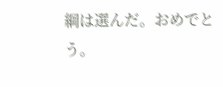綱は選んだ。おめでとう。